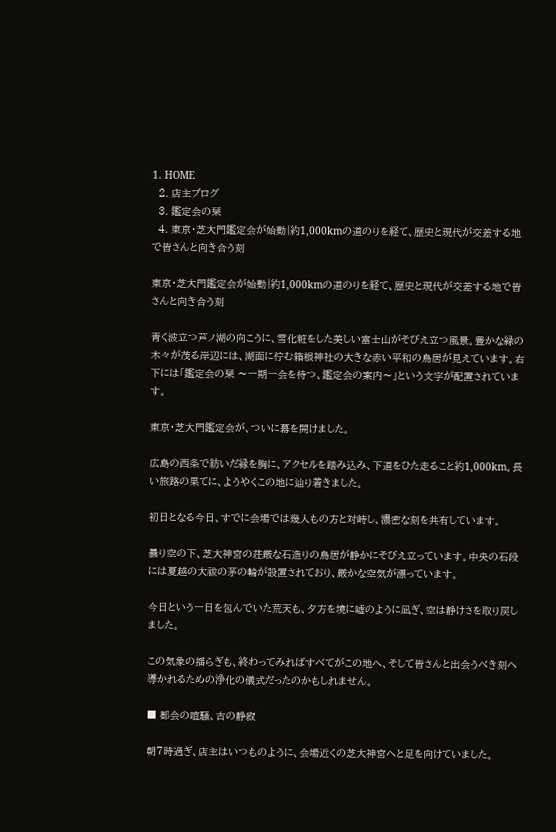1. HOME
  2. 店主ブログ
  3. 鑑定会の栞
  4. 東京・芝大門鑑定会が始動|約1,000kmの道のりを経て、歴史と現代が交差する地で皆さんと向き合う刻

東京・芝大門鑑定会が始動|約1,000kmの道のりを経て、歴史と現代が交差する地で皆さんと向き合う刻

青く波立つ芦ノ湖の向こうに、雪化粧をした美しい富士山がそびえ立つ風景。豊かな緑の木々が茂る岸辺には、湖面に佇む箱根神社の大きな赤い平和の鳥居が見えています。右下には「鑑定会の栞 〜一期一会を待つ、鑑定会の案内〜」という文字が配置されています。

東京・芝大門鑑定会が、ついに幕を開けました。

広島の西条で紡いだ縁を胸に、アクセルを踏み込み、下道をひた走ること約1,000km。長い旅路の果てに、ようやくこの地に辿り着きました。

初日となる今日、すでに会場では幾人もの方と対峙し、濃密な刻を共有しています。

曇り空の下、芝大神宮の荘厳な石造りの鳥居が静かにそびえ立っています。中央の石段には夏越の大祓の茅の輪が設置されており、厳かな空気が漂っています。

今日という一日を包んでいた荒天も、夕方を境に嘘のように凪ぎ、空は静けさを取り戻しました。

この気象の揺らぎも、終わってみればすべてがこの地へ、そして皆さんと出会うべき刻へ導かれるための浄化の儀式だったのかもしれません。

■ 都会の喧騒、古の静寂

朝7時過ぎ、店主はいつものように、会場近くの芝大神宮へと足を向けていました。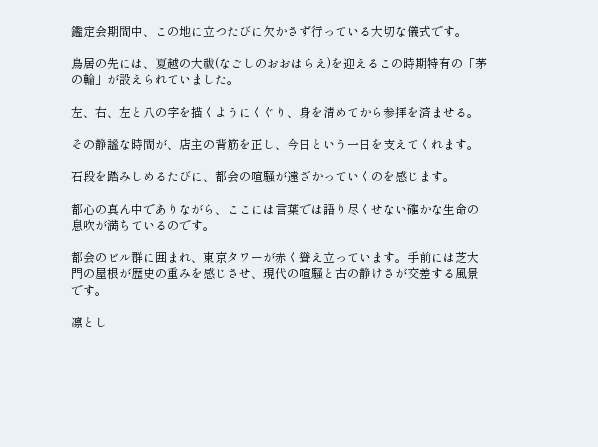鑑定会期間中、この地に立つたびに欠かさず行っている大切な儀式です。

鳥居の先には、夏越の大祓(なごしのおおはらえ)を迎えるこの時期特有の「茅の輪」が設えられていました。

左、右、左と八の字を描くようにくぐり、身を清めてから参拝を済ませる。

その静謐な時間が、店主の背筋を正し、今日という一日を支えてくれます。

石段を踏みしめるたびに、都会の喧騒が遠ざかっていくのを感じます。

都心の真ん中でありながら、ここには言葉では語り尽くせない確かな生命の息吹が満ちているのです。

都会のビル群に囲まれ、東京タワーが赤く聳え立っています。手前には芝大門の屋根が歴史の重みを感じさせ、現代の喧騒と古の静けさが交差する風景です。

凛とし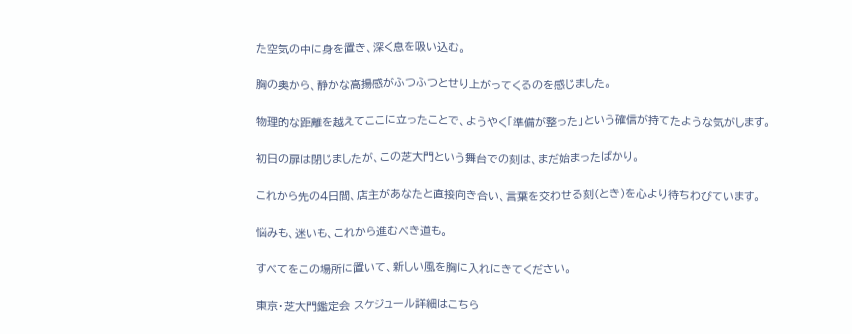た空気の中に身を置き、深く息を吸い込む。

胸の奥から、静かな高揚感がふつふつとせり上がってくるのを感じました。

物理的な距離を越えてここに立ったことで、ようやく「準備が整った」という確信が持てたような気がします。

初日の扉は閉じましたが、この芝大門という舞台での刻は、まだ始まったばかり。

これから先の4日間、店主があなたと直接向き合い、言葉を交わせる刻(とき)を心より待ちわびています。

悩みも、迷いも、これから進むべき道も。

すべてをこの場所に置いて、新しい風を胸に入れにきてください。

東京・芝大門鑑定会 スケジュール詳細はこちら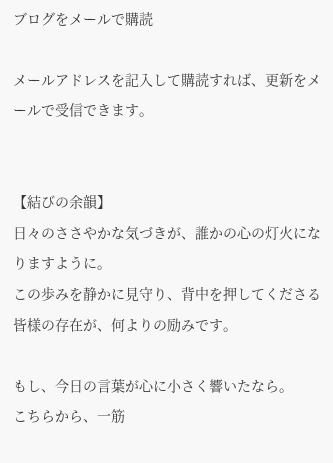ブログをメールで購読

メールアドレスを記入して購読すれば、更新をメールで受信できます。


【結びの余韻】
日々のささやかな気づきが、誰かの心の灯火になりますように。
この歩みを静かに見守り、背中を押してくださる皆様の存在が、何よりの励みです。

もし、今日の言葉が心に小さく響いたなら。
こちらから、一筋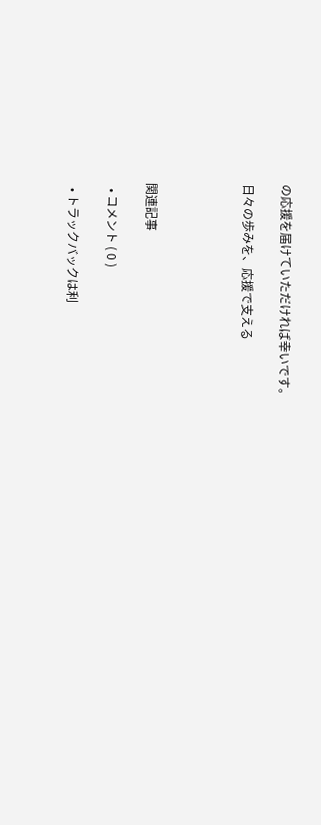の応援を届けていただければ幸いです。

日々の歩みを、応援で支える




関連記事

  • コメント ( 0 )

  • トラックバックは利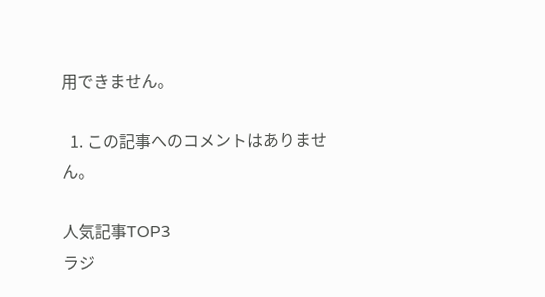用できません。

  1. この記事へのコメントはありません。

人気記事TOP3
ラジ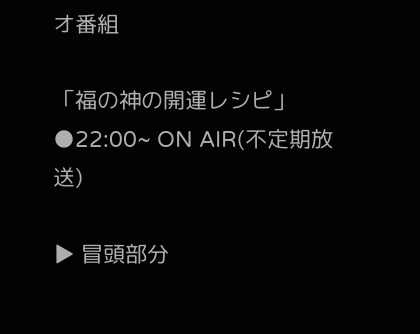オ番組

「福の神の開運レシピ」
●22:00~ ON AIR(不定期放送)

▶ 冒頭部分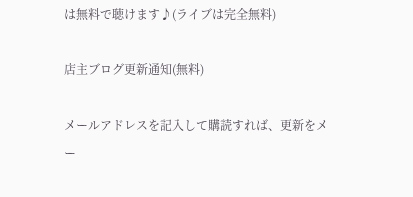は無料で聴けます♪(ライブは完全無料)

店主ブログ更新通知(無料)

メールアドレスを記入して購読すれば、更新をメー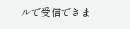ルで受信できま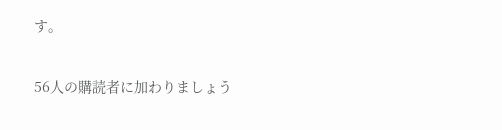す。

56人の購読者に加わりましょう